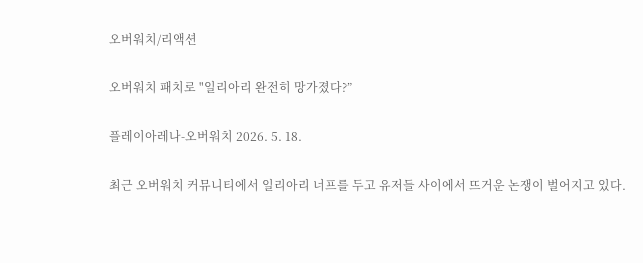오버워치/리액션

오버워치 패치로 "일리아리 완전히 망가졌다?”

플레이아레나-오버워치 2026. 5. 18.

최근 오버워치 커뮤니티에서 일리아리 너프를 두고 유저들 사이에서 뜨거운 논쟁이 벌어지고 있다.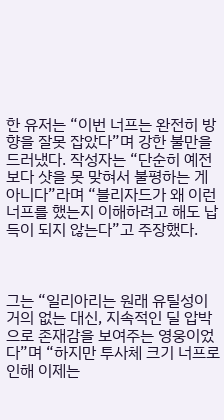한 유저는 “이번 너프는 완전히 방향을 잘못 잡았다”며 강한 불만을 드러냈다. 작성자는 “단순히 예전보다 샷을 못 맞혀서 불평하는 게 아니다”라며 “블리자드가 왜 이런 너프를 했는지 이해하려고 해도 납득이 되지 않는다”고 주장했다.



그는 “일리아리는 원래 유틸성이 거의 없는 대신, 지속적인 딜 압박으로 존재감을 보여주는 영웅이었다”며 “하지만 투사체 크기 너프로 인해 이제는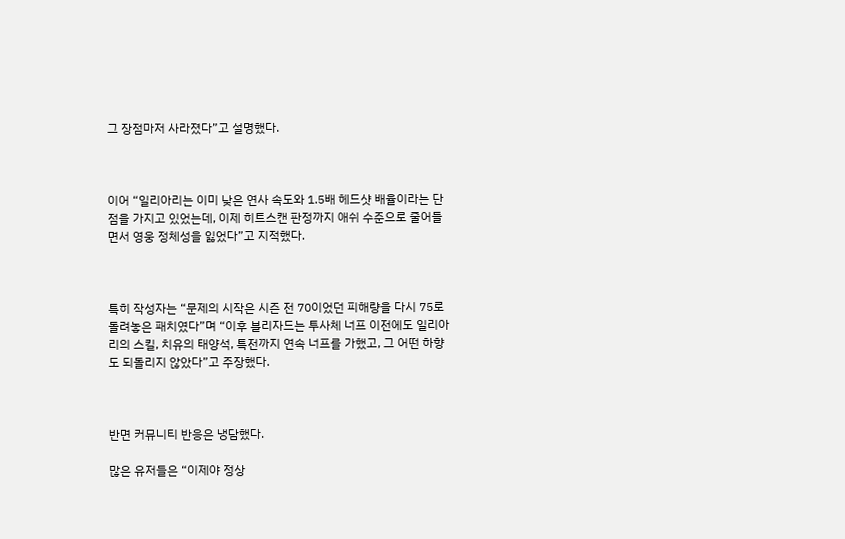그 장점마저 사라졌다”고 설명했다.



이어 “일리아리는 이미 낮은 연사 속도와 1.5배 헤드샷 배율이라는 단점을 가지고 있었는데, 이제 히트스캔 판정까지 애쉬 수준으로 줄어들면서 영웅 정체성을 잃었다”고 지적했다.



특히 작성자는 “문제의 시작은 시즌 전 70이었던 피해량을 다시 75로 돌려놓은 패치였다”며 “이후 블리자드는 투사체 너프 이전에도 일리아리의 스킬, 치유의 태양석, 특전까지 연속 너프를 가했고, 그 어떤 하향도 되돌리지 않았다”고 주장했다.



반면 커뮤니티 반응은 냉담했다.

많은 유저들은 “이제야 정상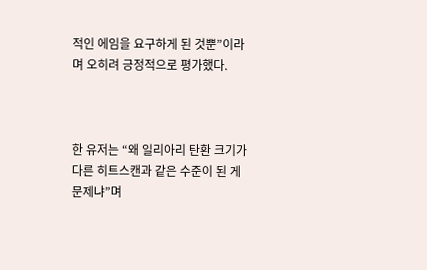적인 에임을 요구하게 된 것뿐”이라며 오히려 긍정적으로 평가했다.



한 유저는 “왜 일리아리 탄환 크기가 다른 히트스캔과 같은 수준이 된 게 문제냐”며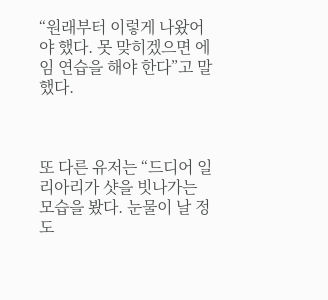“원래부터 이렇게 나왔어야 했다. 못 맞히겠으면 에임 연습을 해야 한다”고 말했다.



또 다른 유저는 “드디어 일리아리가 샷을 빗나가는 모습을 봤다. 눈물이 날 정도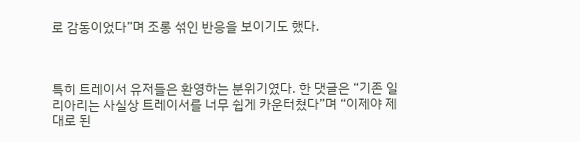로 감동이었다”며 조롱 섞인 반응을 보이기도 했다.



특히 트레이서 유저들은 환영하는 분위기였다. 한 댓글은 “기존 일리아리는 사실상 트레이서를 너무 쉽게 카운터쳤다”며 “이제야 제대로 된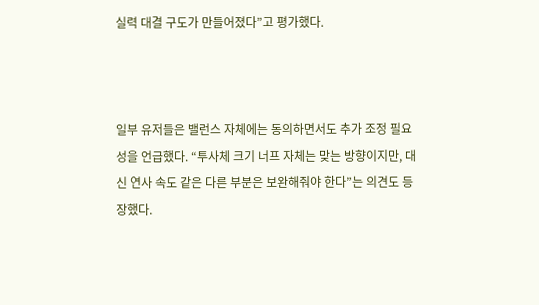실력 대결 구도가 만들어졌다”고 평가했다.



일부 유저들은 밸런스 자체에는 동의하면서도 추가 조정 필요성을 언급했다. “투사체 크기 너프 자체는 맞는 방향이지만, 대신 연사 속도 같은 다른 부분은 보완해줘야 한다”는 의견도 등장했다.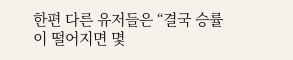한편 다른 유저들은 “결국 승률이 떨어지면 몇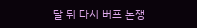달 뒤 다시 버프 논쟁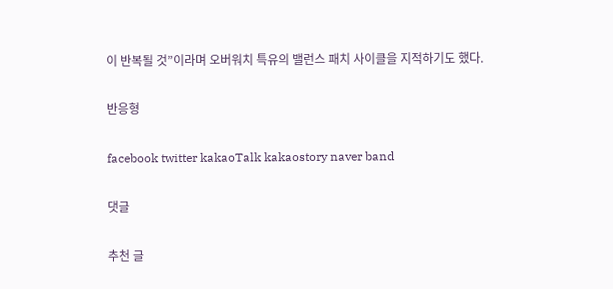이 반복될 것”이라며 오버워치 특유의 밸런스 패치 사이클을 지적하기도 했다.

반응형

facebook twitter kakaoTalk kakaostory naver band

댓글

추천 글